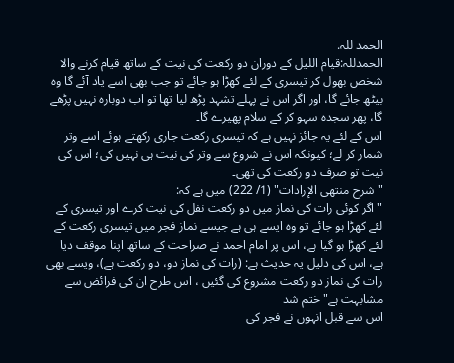الحمد للہ.
الحمدللہ:قیام اللیل کے دوران دو رکعت کی نیت کے ساتھ قیام کرنے والا شخص بھول کر تیسری کے لئے کھڑا ہو جائے تو جب بھی اسے یاد آئے گا وہ بیٹھ جائے گا، اور اگر اس نے پہلے تشہد پڑھ لیا تھا تو اب دوبارہ نہیں پڑھے گا، پھر سجدہ سہو کر کے سلام پھیرے گا۔
اس کے لئے یہ جائز نہیں ہے کہ تیسری رکعت جاری رکھتے ہوئے اسے وتر شمار کر لے؛ کیونکہ اس نے شروع سے وتر کی نیت ہی نہیں کی؛ اس کی نیت تو صرف دو رکعت کی تھی۔
"شرح منتهى الإرادات" (1/ 222) میں ہے کہ:
"اگر کوئی رات کی نماز میں دو رکعت نفل کی نیت کرے اور تیسری کے لئے کھڑا ہو جائے تو وہ ایسے ہی ہے جیسے نماز فجر میں تیسری رکعت کے لئے کھڑا ہو گیا ہے، اس پر امام احمد نے صراحت کے ساتھ اپنا موقف دیا ہے، اس کی دلیل یہ حدیث ہے: (رات کی نماز دو، دو رکعت ہے)، ویسے بھی رات کی نماز دو رکعت مشروع کی گئیں ، اس طرح ان کی فرائض سے مشابہت ہے" ختم شد
اس سے قبل انہوں نے فجر کی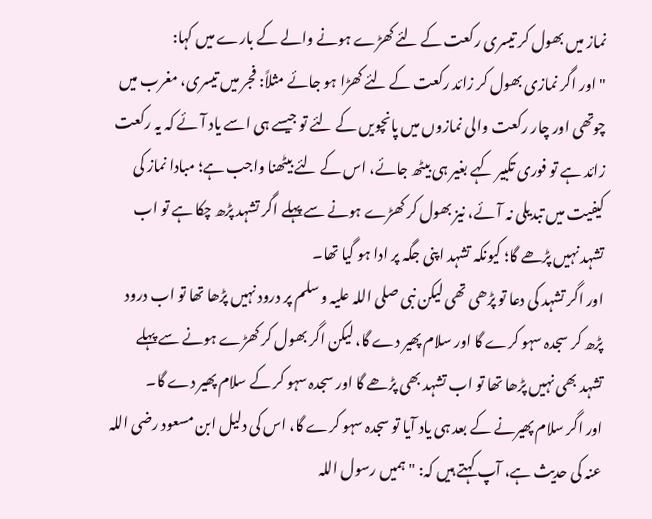نماز میں بھول کر تیسری رکعت کے لئے کھڑے ہونے والے کے بارے میں کہا:
"اور اگر نمازی بھول کر زائد رکعت کے لئے کھڑا ہو جائے مثلاً: فجر میں تیسری، مغرب میں چوتھی اور چار رکعت والی نمازوں میں پانچویں کے لئے تو جیسے ہی اسے یاد آئے کہ یہ رکعت زائد ہے تو فوری تکبیر کہے بغیر ہی بیٹھ جائے، اس کے لئے بیٹھنا واجب ہے؛ مبادا نماز کی کیفیت میں تبدیلی نہ آئے، نیز بھول کر کھڑے ہونے سے پہلے اگر تشہد پڑھ چکا ہے تو اب تشہد نہیں پڑھے گا؛ کیونکہ تشہد اپنی جگہ پر ادا ہو گیا تھا۔
اور اگر تشہد کی دعا تو پڑھی تھی لیکن نبی صلی اللہ علیہ و سلم پر درود نہیں پڑھا تھا تو اب درود پڑھ کر سجدہ سہو کرے گا اور سلام پھیر دے گا، لیکن اگر بھول کر کھڑے ہونے سے پہلے تشہد بھی نہیں پڑھا تھا تو اب تشہد بھی پڑھے گا اور سجدہ سہو کر کے سلام پھیر دے گا۔
اور اگر سلام پھیرنے کے بعد ہی یاد آیا تو سجدہ سہو کرے گا، اس کی دلیل ابن مسعود رضی اللہ عنہ کی حدیث ہے، آپ کہتے ہیں کہ: "ہمیں رسول اللہ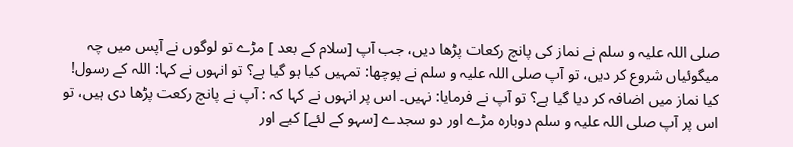صلی اللہ علیہ و سلم نے نماز کی پانچ رکعات پڑھا دیں، جب آپ [سلام کے بعد ] مڑے تو لوگوں نے آپس میں چہ میگوئیاں شروع کر دیں، تو آپ صلی اللہ علیہ و سلم نے پوچھا: تمہیں کیا ہو گیا ہے؟ تو انہوں نے کہا: اللہ کے رسول! کیا نماز میں اضافہ کر دیا گیا ہے؟ تو آپ نے فرمایا: نہیں۔ اس پر انہوں نے کہا کہ : آپ نے پانچ رکعت پڑھا دی ہیں، تو اس پر آپ صلی اللہ علیہ و سلم دوبارہ مڑے اور دو سجدے [سہو کے لئے] کیے اور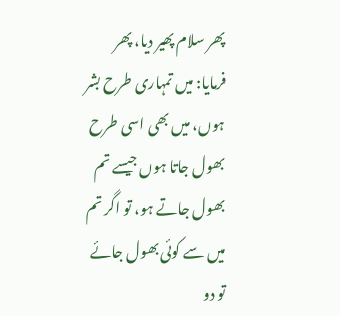پھر سلام پھیر دیا، پھر فرمایا: میں تمہاری طرح بشر ہوں، میں بھی اسی طرح بھول جاتا ہوں جیسے تم بھول جاتے ہو، تو اگر تم میں سے کوئی بھول جائے تو دو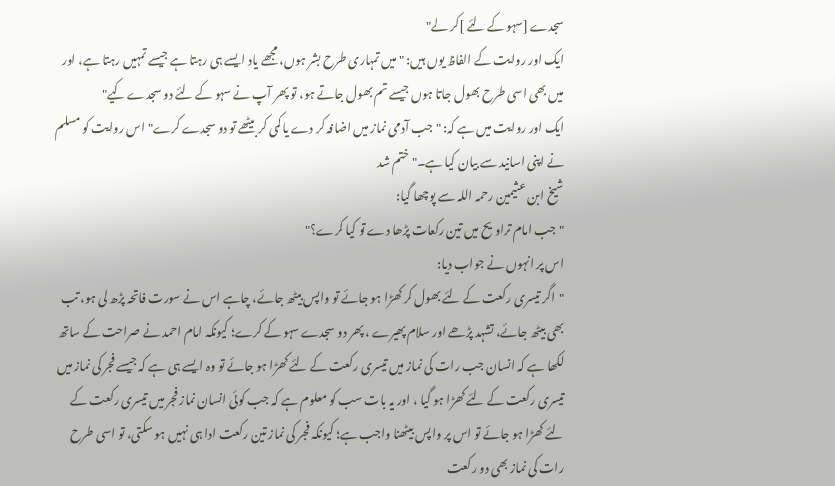سجدے [سہو کے لئے ]کر لے"
ایک اور روایت کے الفاظ یوں ہیں: " میں تمہاری طرح بشر ہوں، مجھے یاد ایسے ہی رہتا ہے جیسے تمہیں رہتا ہے، اور میں بھی اسی طرح بھول جاتا ہوں جیسے تم بھول جاتے ہو، تو پھر آپ نے سہو کے لئے دو سجدے کیے"
ایک اور روایت میں ہے کہ: "جب آدمی نماز میں اضافہ کر دے یا کمی کر بیٹھے تو دو سجدے کرے" اس روایت کو مسلم نے اپنی اسانید سے بیان کیا ہے۔" ختم شد
شیخ ابن عثیمین رحمہ اللہ سے پوچھا گیا:
"جب امام تراویح میں تین رکعات پڑھا دے تو کیا کرے؟"
اس پر انہوں نے جواب دیا:
"اگر تیسری رکعت کے لئے بھول کر کھڑا ہو جائے تو واپس بیٹھ جائے، چاہے اس نے سورت فاتحہ پڑھ لی ہو، تب بھی بیٹھ جائے، تشہد پڑھے اور سلام پھیرے ، پھر دو سجدے سہو کے کرے؛ کیونکہ امام احمد نے صراحت کے ساتھ لکھا ہے کہ انسان جب رات کی نماز میں تیسری رکعت کے لئے کھڑا ہو جائے تو وہ ایسے ہی ہے کہ جیسے فجر کی نماز میں تیسری رکعت کے لئے کھڑا ہو گیا ، اور یہ بات سب کو معلوم ہے کہ جب کوئی انسان نماز فجر میں تیسری رکعت کے لئے کھڑا ہو جائے تو اس پر واپس بیٹھنا واجب ہے؛ کیونکہ فجر کی نماز تین رکعت ادا ہی نہیں ہو سکتی، تو اسی طرح رات کی نماز بھی دو رکعت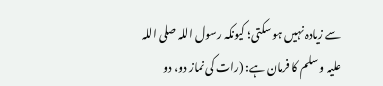سے زیادہ نہیں ہو سکتی؛ کیونکہ رسول اللہ صلی اللہ علیہ و سلم کا فرمان ہے: (رات کی نماز دو، دو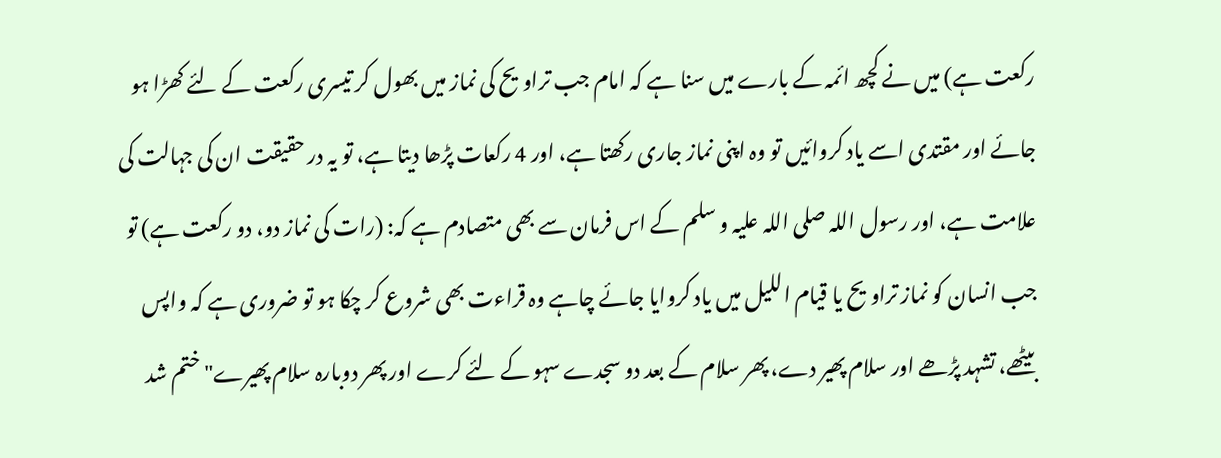رکعت ہے) میں نے کچھ ائمہ کے بارے میں سنا ہے کہ امام جب تراویح کی نماز میں بھول کر تیسری رکعت کے لئے کھڑا ہو جائے اور مقتدی اسے یاد کروائیں تو وہ اپنی نماز جاری رکھتا ہے، اور 4 رکعات پڑھا دیتا ہے، تو یہ در حقیقت ان کی جہالت کی علامت ہے، اور رسول اللہ صلی اللہ علیہ و سلم کے اس فرمان سے بھی متصادم ہے کہ: (رات کی نماز دو، دو رکعت ہے) تو جب انسان کو نماز تراویح یا قیام اللیل میں یاد کروایا جائے چاہے وہ قراءت بھی شروع کر چکا ہو تو ضروری ہے کہ واپس بیٹھے، تشہد پڑھے اور سلام پھیر دے، پھر سلام کے بعد دو سجدے سہو کے لئے کرے اور پھر دوبارہ سلام پھیرے" ختم شد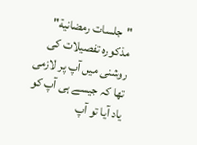"جلسات رمضانية"
مذکورہ تفصیلات کی روشنی میں آپ پر لازمی تھا کہ جیسے ہی آپ کو یاد آیا تو آپ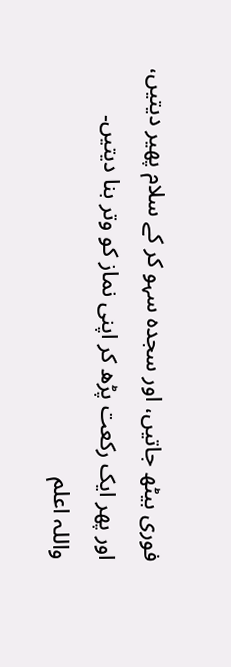فوری بیٹھ جاتیں، اور سجدہ سہو کر کے سلام پھیر دیتیں، اور پھر ایک رکعت پڑھ کر اپنی نماز کو وتر بنا دیتیں۔
واللہ اعلم